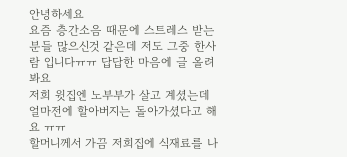안녕하세요
요즘 층간소음 때문에 스트레스 받는분들 많으신것 같은데 저도 그중 한사람 입니다ㅠㅠ 답답한 마음에 글 올려봐요
저희 윗집엔 노부부가 살고 계셨는데 얼마전에 할아버지는 돌아가셨다고 해요 ㅠㅠ
할머니께서 가끔 저희집에 식재료를 나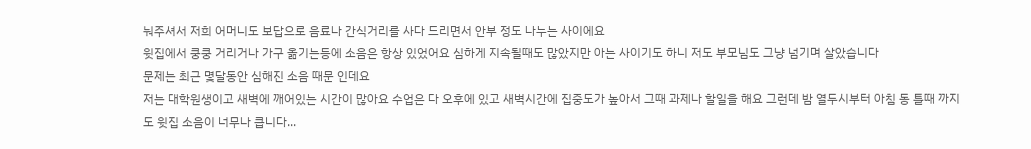눠주셔서 저희 어머니도 보답으로 음료나 간식거리를 사다 드리면서 안부 정도 나누는 사이에요
윗집에서 쿵쿵 거리거나 가구 옮기는등에 소음은 항상 있었어요 심하게 지속될때도 많았지만 아는 사이기도 하니 저도 부모님도 그냥 넘기며 살았습니다
문제는 최근 몇달동안 심해진 소음 때문 인데요
저는 대학원생이고 새벽에 깨어있는 시간이 많아요 수업은 다 오후에 있고 새벽시간에 집중도가 높아서 그때 과제나 할일을 해요 그런데 밤 열두시부터 아침 동 틀때 까지도 윗집 소음이 너무나 큽니다...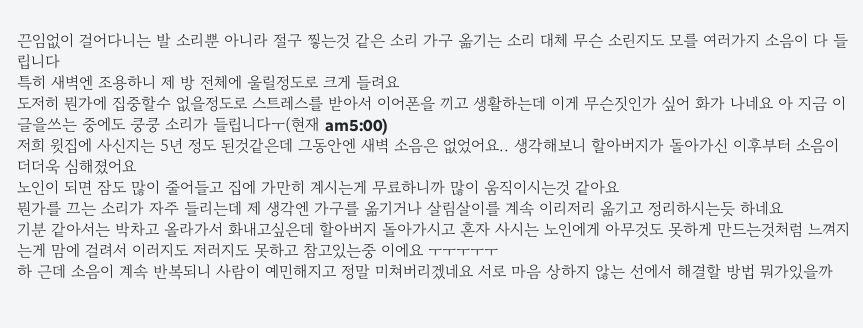끈임없이 걸어다니는 발 소리뿐 아니라 절구 찧는것 같은 소리 가구 옮기는 소리 대체 무슨 소린지도 모를 여러가지 소음이 다 들립니다
특히 새벽엔 조용하니 제 방 전체에 울릴정도로 크게 들려요
도저히 뭔가에 집중할수 없을정도로 스트레스를 받아서 이어폰을 끼고 생활하는데 이게 무슨짓인가 싶어 화가 나네요 아 지금 이 글을쓰는 중에도 쿵쿵 소리가 들립니다ㅜ(현재 am5:00)
저희 윗집에 사신지는 5년 정도 된것같은데 그동안엔 새벽 소음은 없었어요.. 생각해보니 할아버지가 돌아가신 이후부터 소음이 더더욱 심해졌어요
노인이 되면 잠도 많이 줄어들고 집에 가만히 계시는게 무료하니까 많이 움직이시는것 같아요
뭔가를 끄는 소리가 자주 들리는데 제 생각엔 가구를 옮기거나 살림살이를 계속 이리저리 옮기고 정리하시는듯 하네요
기분 같아서는 박차고 올라가서 화내고싶은데 할아버지 돌아가시고 혼자 사시는 노인에게 아무것도 못하게 만드는것처럼 느껴지는게 맘에 걸려서 이러지도 저러지도 못하고 참고있는중 이에요 ㅜㅜㅜㅜㅜ
하 근데 소음이 계속 반복되니 사람이 예민해지고 정말 미쳐버리겠네요 서로 마음 상하지 않는 선에서 해결할 방법 뭐가있을까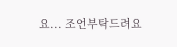요... 조언부탁드려요